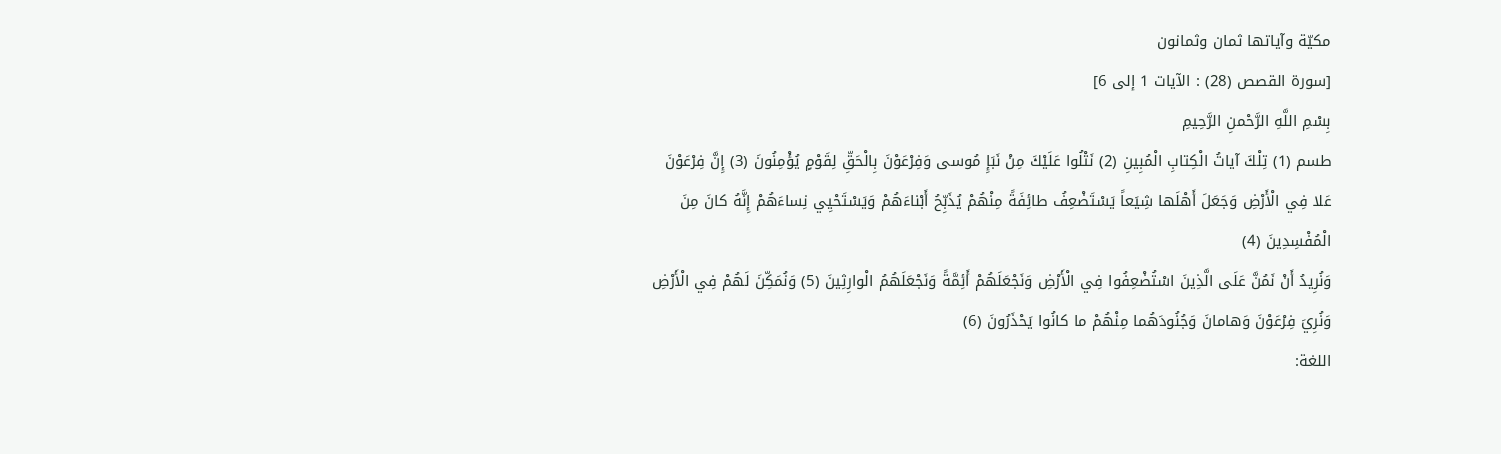مكيّة وآياتها ثمان وثمانون
[سورة القصص (28) : الآيات 1 إلى 6]
بِسْمِ اللَّهِ الرَّحْمنِ الرَّحِيمِ
طسم (1) تِلْكَ آياتُ الْكِتابِ الْمُبِينِ (2) نَتْلُوا عَلَيْكَ مِنْ نَبَإِ مُوسى وَفِرْعَوْنَ بِالْحَقِّ لِقَوْمٍ يُؤْمِنُونَ (3) إِنَّ فِرْعَوْنَ عَلا فِي الْأَرْضِ وَجَعَلَ أَهْلَها شِيَعاً يَسْتَضْعِفُ طائِفَةً مِنْهُمْ يُذَبِّحُ أَبْناءَهُمْ وَيَسْتَحْيِي نِساءَهُمْ إِنَّهُ كانَ مِنَ الْمُفْسِدِينَ (4)
وَنُرِيدُ أَنْ نَمُنَّ عَلَى الَّذِينَ اسْتُضْعِفُوا فِي الْأَرْضِ وَنَجْعَلَهُمْ أَئِمَّةً وَنَجْعَلَهُمُ الْوارِثِينَ (5) وَنُمَكِّنَ لَهُمْ فِي الْأَرْضِ وَنُرِيَ فِرْعَوْنَ وَهامانَ وَجُنُودَهُما مِنْهُمْ ما كانُوا يَحْذَرُونَ (6)
اللغة: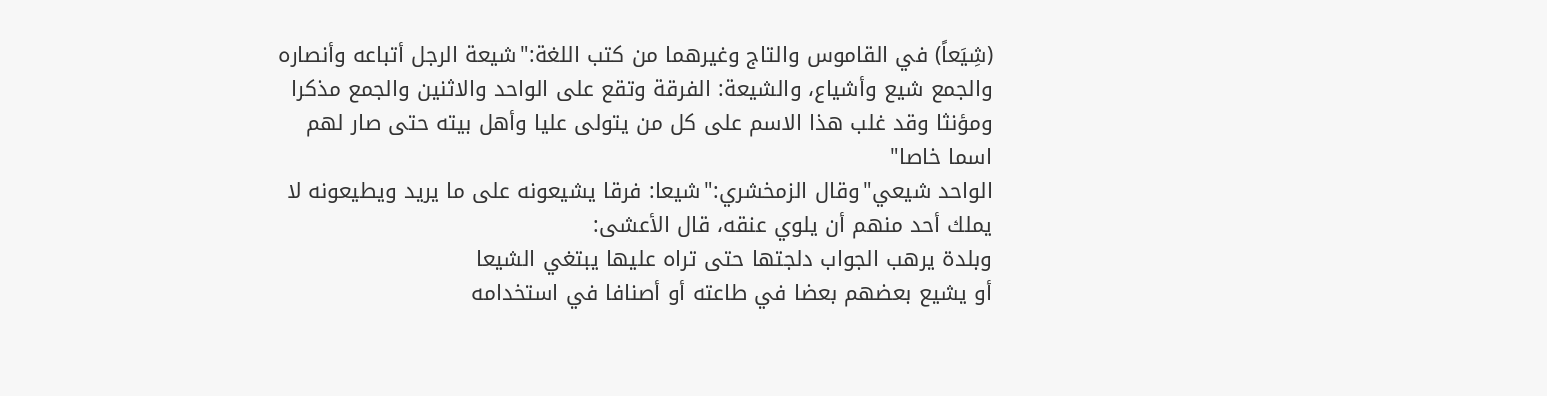(شِيَعاً) في القاموس والتاج وغيرهما من كتب اللغة:"شيعة الرجل أتباعه وأنصاره والجمع شيع وأشياع، والشيعة: الفرقة وتقع على الواحد والاثنين والجمع مذكرا ومؤنثا وقد غلب هذا الاسم على كل من يتولى عليا وأهل بيته حتى صار لهم اسما خاصا"
الواحد شيعي"وقال الزمخشري:"شيعا: فرقا يشيعونه على ما يريد ويطيعونه لا يملك أحد منهم أن يلوي عنقه، قال الأعشى:
وبلدة يرهب الجواب دلجتها حتى تراه عليها يبتغي الشيعا
أو يشيع بعضهم بعضا في طاعته أو أصنافا في استخدامه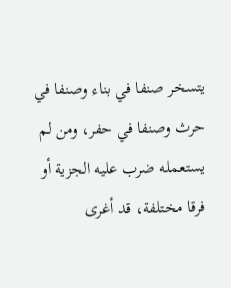يتسخر صنفا في بناء وصنفا في حرث وصنفا في حفر، ومن لم يستعمله ضرب عليه الجزية أو فرقا مختلفة، قد أغرى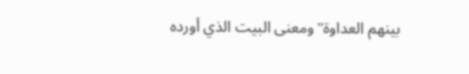بينهم العداوة"ومعنى البيت الذي أورده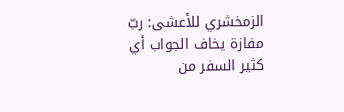الزمخشري للأعشى: ربّ مفازة يخاف الجواب أي كثير السفر من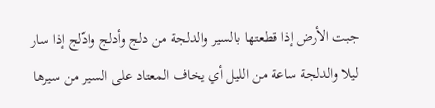جبت الأرض إذا قطعتها بالسير والدلجة من دلج وأدلج وادّلج إذا سار ليلا والدلجة ساعة من الليل أي يخاف المعتاد على السير من سيرها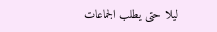ليلا حتى يطلب الجماعات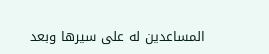المساعدين له على سيرها وبعد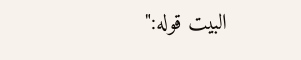البيت قوله:"